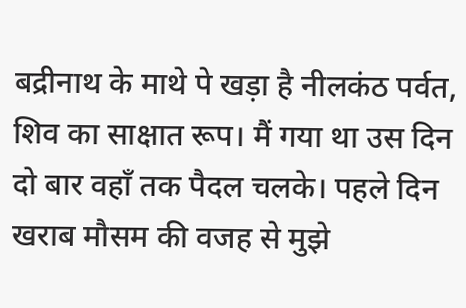बद्रीनाथ के माथे पे खड़ा है नीलकंठ पर्वत, शिव का साक्षात रूप। मैं गया था उस दिन दो बार वहाँ तक पैदल चलके। पहले दिन खराब मौसम की वजह से मुझे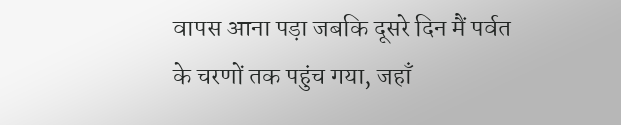वापस आना पड़ा जबकि दूसरे दिन मैं पर्वत के चरणों तक पहुंच गया, जहाँ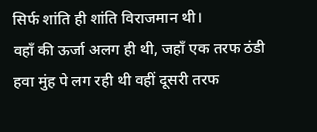सिर्फ शांति ही शांति विराजमान थी।
वहाँ की ऊर्जा अलग ही थी, जहाँ एक तरफ ठंडी हवा मुंह पे लग रही थी वहीं दूसरी तरफ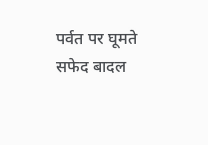पर्वत पर घूमते सफेद बादल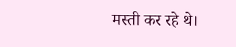मस्ती कर रहे थे।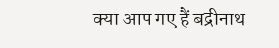क्या आप गए हैं बद्रीनाथ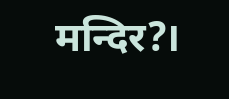मन्दिर?।